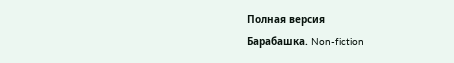Полная версия
Барабашка. Non-fiction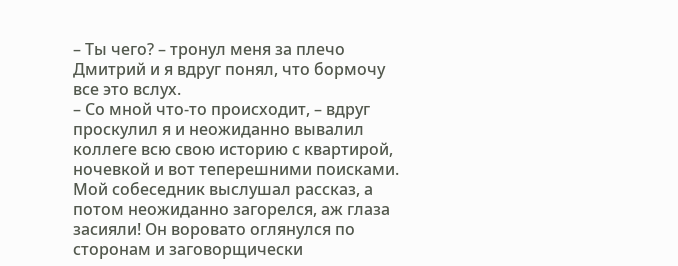– Ты чего? – тронул меня за плечо Дмитрий и я вдруг понял, что бормочу все это вслух.
– Со мной что-то происходит, – вдруг проскулил я и неожиданно вывалил коллеге всю свою историю с квартирой, ночевкой и вот теперешними поисками. Мой собеседник выслушал рассказ, а потом неожиданно загорелся, аж глаза засияли! Он воровато оглянулся по сторонам и заговорщически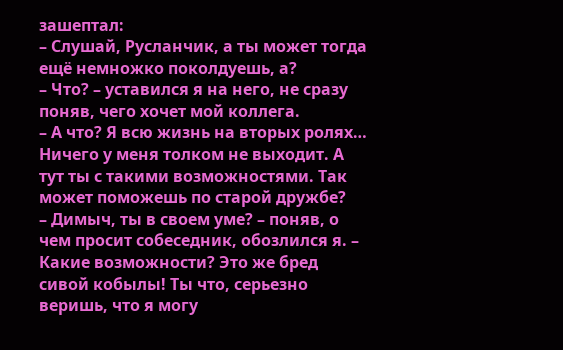зашептал:
– Слушай, Русланчик, а ты может тогда ещё немножко поколдуешь, а?
– Что? – уставился я на него, не сразу поняв, чего хочет мой коллега.
– А что? Я всю жизнь на вторых ролях… Ничего у меня толком не выходит. А тут ты с такими возможностями. Так может поможешь по старой дружбе?
– Димыч, ты в своем уме? – поняв, о чем просит собеседник, обозлился я. – Какие возможности? Это же бред сивой кобылы! Ты что, серьезно веришь, что я могу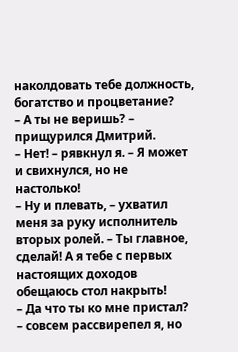наколдовать тебе должность, богатство и процветание?
– А ты не веришь? – прищурился Дмитрий.
– Нет! – рявкнул я. – Я может и свихнулся, но не настолько!
– Ну и плевать, – ухватил меня за руку исполнитель вторых ролей. – Ты главное, сделай! А я тебе с первых настоящих доходов обещаюсь стол накрыть!
– Да что ты ко мне пристал? – совсем рассвирепел я, но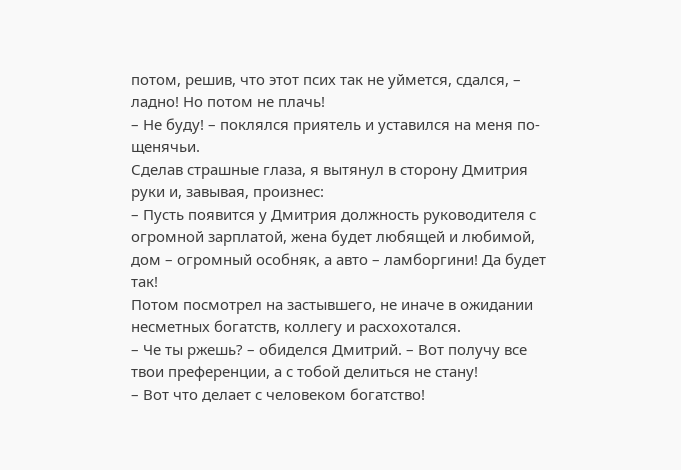потом, решив, что этот псих так не уймется, сдался, – ладно! Но потом не плачь!
– Не буду! – поклялся приятель и уставился на меня по-щенячьи.
Сделав страшные глаза, я вытянул в сторону Дмитрия руки и, завывая, произнес:
– Пусть появится у Дмитрия должность руководителя с огромной зарплатой, жена будет любящей и любимой, дом – огромный особняк, а авто – ламборгини! Да будет так!
Потом посмотрел на застывшего, не иначе в ожидании несметных богатств, коллегу и расхохотался.
– Че ты ржешь? – обиделся Дмитрий. – Вот получу все твои преференции, а с тобой делиться не стану!
– Вот что делает с человеком богатство!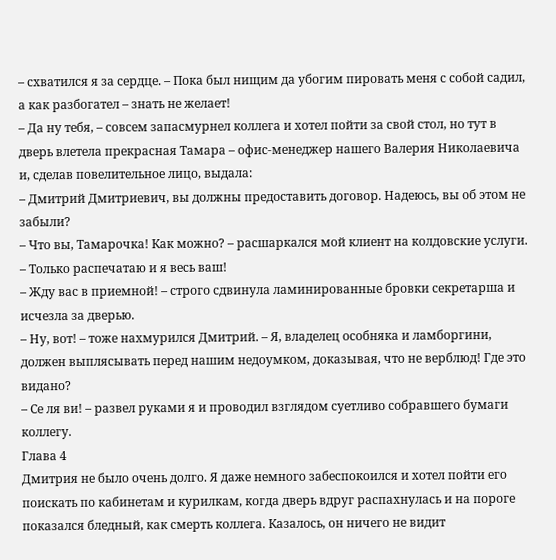– схватился я за сердце. – Пока был нищим да убогим пировать меня с собой садил, а как разбогател – знать не желает!
– Да ну тебя, – совсем запасмурнел коллега и хотел пойти за свой стол, но тут в дверь влетела прекрасная Тамара – офис-менеджер нашего Валерия Николаевича и, сделав повелительное лицо, выдала:
– Дмитрий Дмитриевич, вы должны предоставить договор. Надеюсь, вы об этом не забыли?
– Что вы, Тамарочка! Как можно? – расшаркался мой клиент на колдовские услуги. – Только распечатаю и я весь ваш!
– Жду вас в приемной! – строго сдвинула ламинированные бровки секретарша и исчезла за дверью.
– Ну, вот! – тоже нахмурился Дмитрий. – Я, владелец особняка и ламборгини, должен выплясывать перед нашим недоумком, доказывая, что не верблюд! Где это видано?
– Се ля ви! – развел руками я и проводил взглядом суетливо собравшего бумаги коллегу.
Глава 4
Дмитрия не было очень долго. Я даже немного забеспокоился и хотел пойти его поискать по кабинетам и курилкам, когда дверь вдруг распахнулась и на пороге показался бледный, как смерть коллега. Казалось, он ничего не видит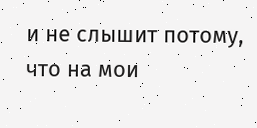и не слышит потому, что на мои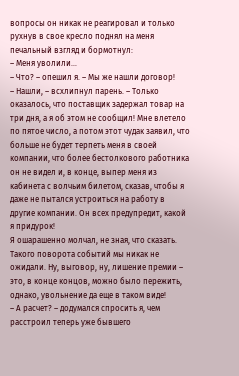вопросы он никак не реагировал и только рухнув в свое кресло поднял на меня печальный взгляд и бормотнул:
– Меня уволили…
– Что? – опешил я. – Мы же нашли договор!
– Нашли, – всхлипнул парень. – Только оказалось, что поставщик задержал товар на три дня, а я об этом не сообщил! Мне влетело по пятое число, а потом этот чудак заявил, что больше не будет терпеть меня в своей компании, что более бестолкового работника он не видел и, в конце, выпер меня из кабинета с волчьим билетом, сказав, чтобы я даже не пытался устроиться на работу в другие компании. Он всех предупредит, какой я придурок!
Я ошарашенно молчал, не зная, что сказать. Такого поворота событий мы никак не ожидали. Ну, выговор, ну, лишение премии – это, в конце концов, можно было пережить, однако, увольнение да еще в таком виде!
– А расчет? – додумался спросить я, чем расстроил теперь уже бывшего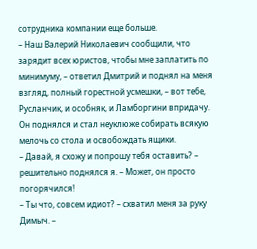сотрудника компании еще больше.
– Наш Валерий Николаевич сообщили, что зарядит всех юристов, чтобы мне заплатить по минимуму, – ответил Дмитрий и поднял на меня взгляд, полный горестной усмешки, – вот тебе, Русланчик, и особняк, и Ламборгини впридачу.
Он поднялся и стал неуклюже собирать всякую мелочь со стола и освобождать ящики.
– Давай, я схожу и попрошу тебя оставить? – решительно поднялся я. – Может, он просто погорячился!
– Ты что, совсем идиот? – схватил меня за руку Димыч. –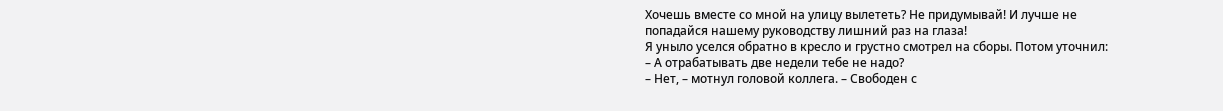Хочешь вместе со мной на улицу вылететь? Не придумывай! И лучше не попадайся нашему руководству лишний раз на глаза!
Я уныло уселся обратно в кресло и грустно смотрел на сборы. Потом уточнил:
– А отрабатывать две недели тебе не надо?
– Нет, – мотнул головой коллега. – Свободен с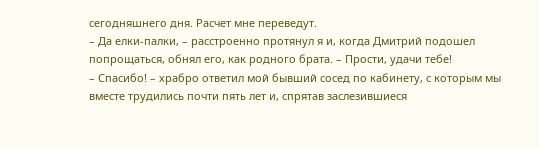сегодняшнего дня. Расчет мне переведут.
– Да елки-палки, – расстроенно протянул я и, когда Дмитрий подошел попрощаться, обнял его, как родного брата. – Прости, удачи тебе!
– Спасибо! – храбро ответил мой бывший сосед по кабинету, с которым мы вместе трудились почти пять лет и, спрятав заслезившиеся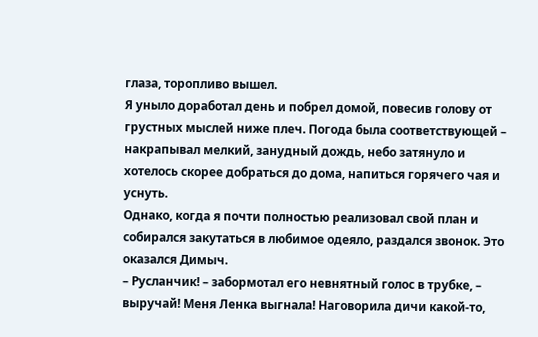глаза, торопливо вышел.
Я уныло доработал день и побрел домой, повесив голову от грустных мыслей ниже плеч. Погода была соответствующей – накрапывал мелкий, занудный дождь, небо затянуло и хотелось скорее добраться до дома, напиться горячего чая и уснуть.
Однако, когда я почти полностью реализовал свой план и собирался закутаться в любимое одеяло, раздался звонок. Это оказался Димыч.
– Русланчик! – забормотал его невнятный голос в трубке, – выручай! Меня Ленка выгнала! Наговорила дичи какой-то,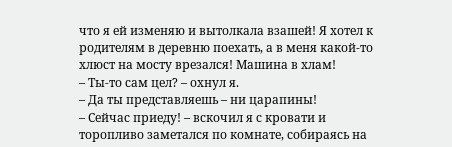что я ей изменяю и вытолкала взашей! Я хотел к родителям в деревню поехать, а в меня какой-то хлюст на мосту врезался! Машина в хлам!
– Ты-то сам цел? – охнул я.
– Да ты представляешь – ни царапины!
– Сейчас приеду! – вскочил я с кровати и торопливо заметался по комнате, собираясь на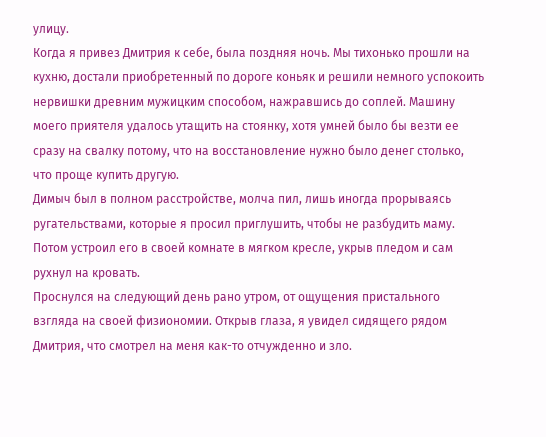улицу.
Когда я привез Дмитрия к себе, была поздняя ночь. Мы тихонько прошли на кухню, достали приобретенный по дороге коньяк и решили немного успокоить нервишки древним мужицким способом, нажравшись до соплей. Машину моего приятеля удалось утащить на стоянку, хотя умней было бы везти ее сразу на свалку потому, что на восстановление нужно было денег столько, что проще купить другую.
Димыч был в полном расстройстве, молча пил, лишь иногда прорываясь ругательствами, которые я просил приглушить, чтобы не разбудить маму. Потом устроил его в своей комнате в мягком кресле, укрыв пледом и сам рухнул на кровать.
Проснулся на следующий день рано утром, от ощущения пристального взгляда на своей физиономии. Открыв глаза, я увидел сидящего рядом Дмитрия, что смотрел на меня как-то отчужденно и зло.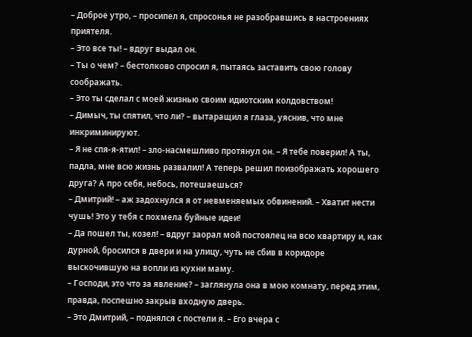– Доброе утро, – просипел я, спросонья не разобравшись в настроениях приятеля.
– Это все ты! – вдруг выдал он.
– Ты о чем? – бестолково спросил я, пытаясь заставить свою голову соображать.
– Это ты сделал с моей жизнью своим идиотским колдовством!
– Димыч, ты спятил, что ли? – вытаращил я глаза, уяснив, что мне инкриминируют.
– Я не спя-я-ятил! – зло-насмешливо протянул он. – Я тебе поверил! А ты, падла, мне всю жизнь развалил! А теперь решил поизображать хорошего друга? А про себя, небось, потешаешься?
– Дмитрий! – аж задохнулся я от невменяемых обвинений. – Хватит нести чушь! Это у тебя с похмела буйные идеи!
– Да пошел ты, козел! – вдруг заорал мой постоялец на всю квартиру и, как дурной, бросился в двери и на улицу, чуть не сбив в коридоре выскочившую на вопли из кухни маму.
– Господи, это что за явление? – заглянула она в мою комнату, перед этим, правда, поспешно закрыв входную дверь.
– Это Дмитрий, – поднялся с постели я. – Его вчера с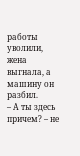работы уволили, жена выгнала, а машину он разбил.
– А ты здесь причем? – не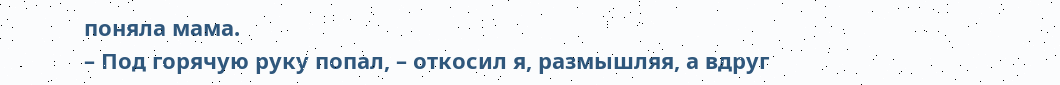поняла мама.
– Под горячую руку попал, – откосил я, размышляя, а вдруг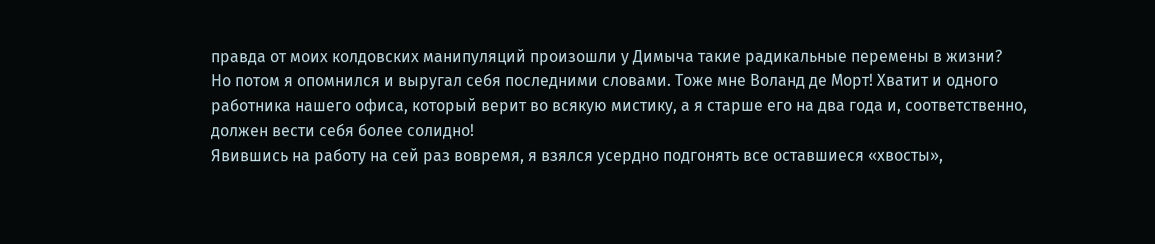правда от моих колдовских манипуляций произошли у Димыча такие радикальные перемены в жизни?
Но потом я опомнился и выругал себя последними словами. Тоже мне Воланд де Морт! Хватит и одного работника нашего офиса, который верит во всякую мистику, а я старше его на два года и, соответственно, должен вести себя более солидно!
Явившись на работу на сей раз вовремя, я взялся усердно подгонять все оставшиеся «хвосты»,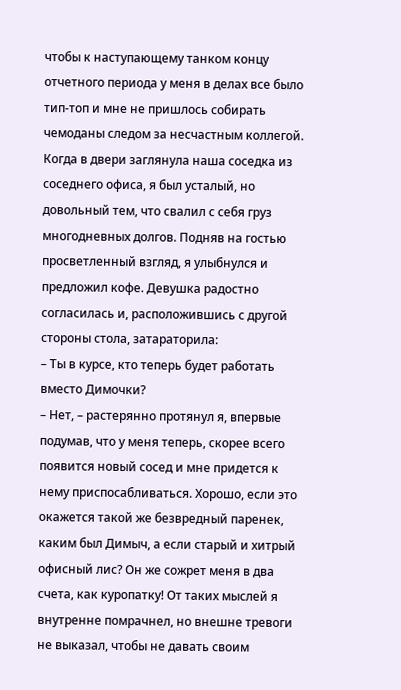чтобы к наступающему танком концу отчетного периода у меня в делах все было тип-топ и мне не пришлось собирать чемоданы следом за несчастным коллегой.
Когда в двери заглянула наша соседка из соседнего офиса, я был усталый, но довольный тем, что свалил с себя груз многодневных долгов. Подняв на гостью просветленный взгляд, я улыбнулся и предложил кофе. Девушка радостно согласилась и, расположившись с другой стороны стола, затараторила:
– Ты в курсе, кто теперь будет работать вместо Димочки?
– Нет, – растерянно протянул я, впервые подумав, что у меня теперь, скорее всего появится новый сосед и мне придется к нему приспосабливаться. Хорошо, если это окажется такой же безвредный паренек, каким был Димыч, а если старый и хитрый офисный лис? Он же сожрет меня в два счета, как куропатку! От таких мыслей я внутренне помрачнел, но внешне тревоги не выказал, чтобы не давать своим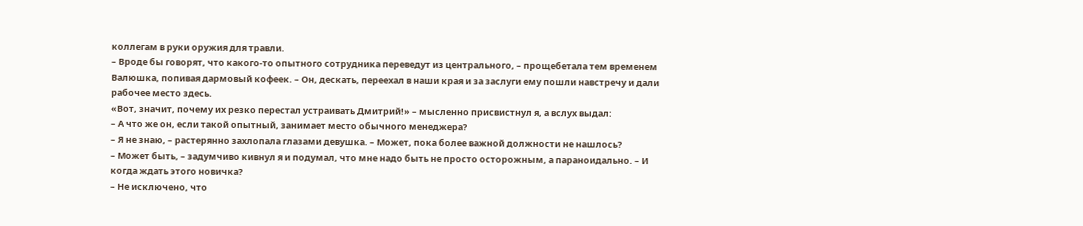коллегам в руки оружия для травли.
– Вроде бы говорят, что какого-то опытного сотрудника переведут из центрального, – прощебетала тем временем Валюшка, попивая дармовый кофеек. – Он, дескать, переехал в наши края и за заслуги ему пошли навстречу и дали рабочее место здесь.
«Вот, значит, почему их резко перестал устраивать Дмитрий!» – мысленно присвистнул я, а вслух выдал:
– А что же он, если такой опытный, занимает место обычного менеджера?
– Я не знаю, – растерянно захлопала глазами девушка. – Может, пока более важной должности не нашлось?
– Может быть, – задумчиво кивнул я и подумал, что мне надо быть не просто осторожным, а параноидально. – И когда ждать этого новичка?
– Не исключено, что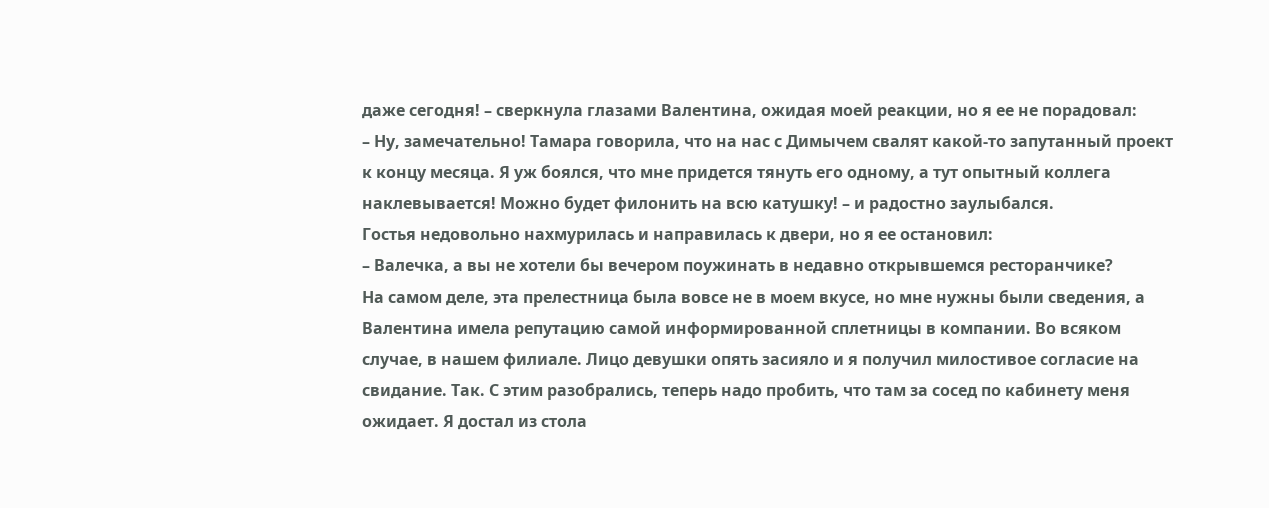даже сегодня! – сверкнула глазами Валентина, ожидая моей реакции, но я ее не порадовал:
– Ну, замечательно! Тамара говорила, что на нас с Димычем свалят какой-то запутанный проект к концу месяца. Я уж боялся, что мне придется тянуть его одному, а тут опытный коллега наклевывается! Можно будет филонить на всю катушку! – и радостно заулыбался.
Гостья недовольно нахмурилась и направилась к двери, но я ее остановил:
– Валечка, а вы не хотели бы вечером поужинать в недавно открывшемся ресторанчике?
На самом деле, эта прелестница была вовсе не в моем вкусе, но мне нужны были сведения, а Валентина имела репутацию самой информированной сплетницы в компании. Во всяком случае, в нашем филиале. Лицо девушки опять засияло и я получил милостивое согласие на свидание. Так. С этим разобрались, теперь надо пробить, что там за сосед по кабинету меня ожидает. Я достал из стола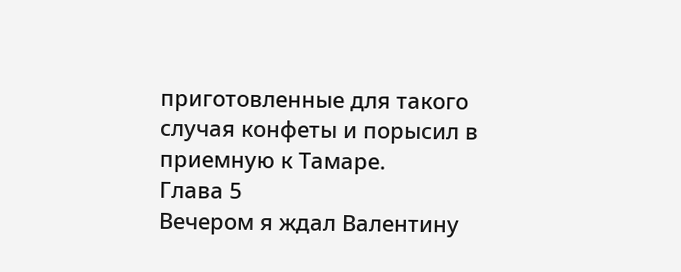приготовленные для такого случая конфеты и порысил в приемную к Тамаре.
Глава 5
Вечером я ждал Валентину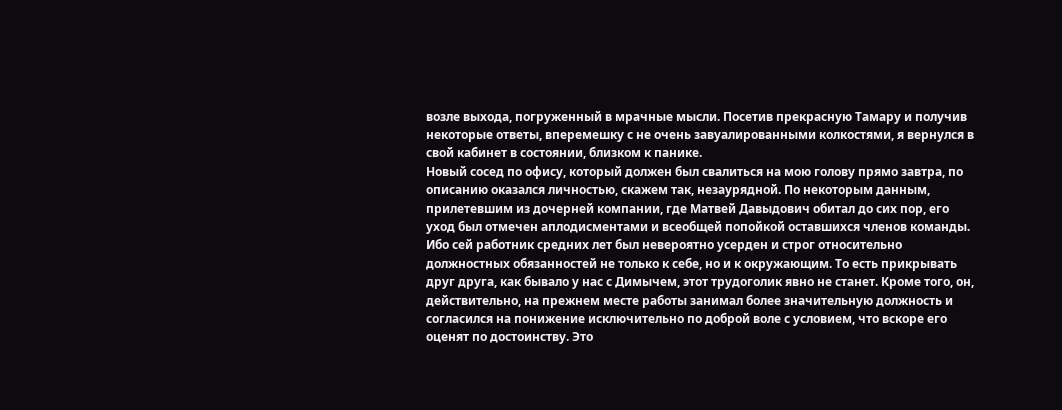возле выхода, погруженный в мрачные мысли. Посетив прекрасную Тамару и получив некоторые ответы, вперемешку с не очень завуалированными колкостями, я вернулся в свой кабинет в состоянии, близком к панике.
Новый сосед по офису, который должен был свалиться на мою голову прямо завтра, по описанию оказался личностью, скажем так, незаурядной. По некоторым данным, прилетевшим из дочерней компании, где Матвей Давыдович обитал до сих пор, его уход был отмечен аплодисментами и всеобщей попойкой оставшихся членов команды. Ибо сей работник средних лет был невероятно усерден и строг относительно должностных обязанностей не только к себе, но и к окружающим. То есть прикрывать друг друга, как бывало у нас с Димычем, этот трудоголик явно не станет. Кроме того, он, действительно, на прежнем месте работы занимал более значительную должность и согласился на понижение исключительно по доброй воле с условием, что вскоре его оценят по достоинству. Это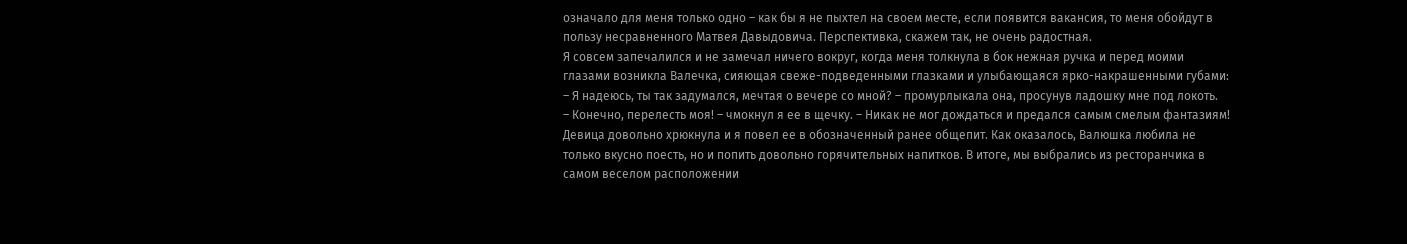означало для меня только одно – как бы я не пыхтел на своем месте, если появится вакансия, то меня обойдут в пользу несравненного Матвея Давыдовича. Перспективка, скажем так, не очень радостная.
Я совсем запечалился и не замечал ничего вокруг, когда меня толкнула в бок нежная ручка и перед моими глазами возникла Валечка, сияющая свеже-подведенными глазками и улыбающаяся ярко-накрашенными губами:
– Я надеюсь, ты так задумался, мечтая о вечере со мной? – промурлыкала она, просунув ладошку мне под локоть.
– Конечно, перелесть моя! – чмокнул я ее в щечку. – Никак не мог дождаться и предался самым смелым фантазиям!
Девица довольно хрюкнула и я повел ее в обозначенный ранее общепит. Как оказалось, Валюшка любила не только вкусно поесть, но и попить довольно горячительных напитков. В итоге, мы выбрались из ресторанчика в самом веселом расположении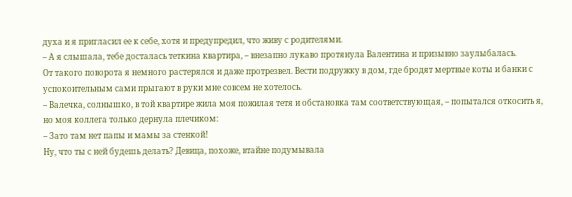духа и я пригласил ее к себе, хотя и предупредил, что живу с родителями.
– А я слышала, тебе досталась теткина квартира, – внезапно лукаво протянула Валентина и призывно заулыбалась.
От такого поворота я немного растерялся и даже протрезвел. Вести подружку в дом, где бродят мертвые коты и банки с успокоительным сами прыгают в руки мне совсем не хотелось.
– Валечка, солнышко, в той квартире жила моя пожилая тетя и обстановка там соответствующая, – попытался откосить я, но моя коллега только дернула плечиком:
– Зато там нет папы и мамы за стенкой!
Ну, что ты с ней будешь делать? Девица, похоже, втайне подумывала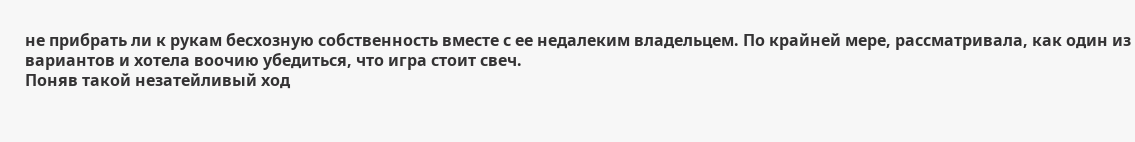не прибрать ли к рукам бесхозную собственность вместе с ее недалеким владельцем. По крайней мере, рассматривала, как один из вариантов и хотела воочию убедиться, что игра стоит свеч.
Поняв такой незатейливый ход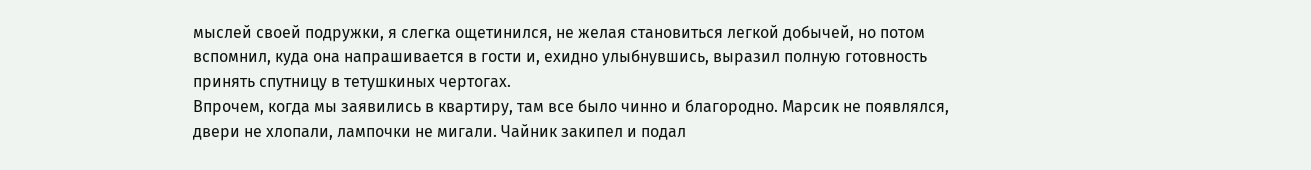мыслей своей подружки, я слегка ощетинился, не желая становиться легкой добычей, но потом вспомнил, куда она напрашивается в гости и, ехидно улыбнувшись, выразил полную готовность принять спутницу в тетушкиных чертогах.
Впрочем, когда мы заявились в квартиру, там все было чинно и благородно. Марсик не появлялся, двери не хлопали, лампочки не мигали. Чайник закипел и подал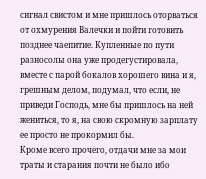сигнал свистом и мне пришлось оторваться от охмурения Валечки и пойти готовить позднее чаепитие. Купленные по пути разносолы она уже продегустировала, вместе с парой бокалов хорошего вина и я, грешным делом, подумал, что если, не приведи Господь, мне бы пришлось на ней жениться, то я, на свою скромную зарплату ее просто не прокормил бы.
Кроме всего прочего, отдачи мне за мои траты и старания почти не было ибо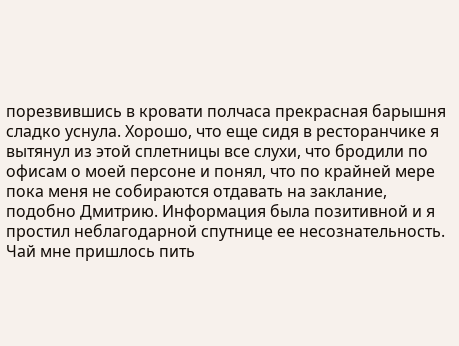порезвившись в кровати полчаса прекрасная барышня сладко уснула. Хорошо, что еще сидя в ресторанчике я вытянул из этой сплетницы все слухи, что бродили по офисам о моей персоне и понял, что по крайней мере пока меня не собираются отдавать на заклание, подобно Дмитрию. Информация была позитивной и я простил неблагодарной спутнице ее несознательность. Чай мне пришлось пить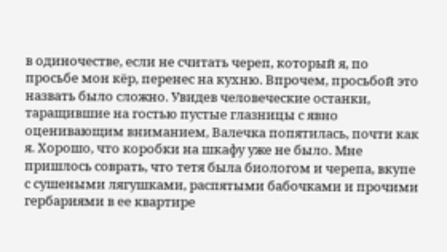в одиночестве, если не считать череп, который я, по просьбе мон кёр, перенес на кухню. Впрочем, просьбой это назвать было сложно. Увидев человеческие останки, таращившие на гостью пустые глазницы с явно оценивающим вниманием, Валечка попятилась, почти как я. Хорошо, что коробки на шкафу уже не было. Мне пришлось соврать, что тетя была биологом и черепа, вкупе с сушеными лягушками, распятыми бабочками и прочими гербариями в ее квартире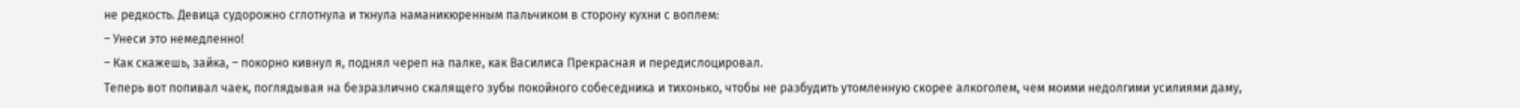не редкость. Девица судорожно сглотнула и ткнула наманикюренным пальчиком в сторону кухни с воплем:
– Унеси это немедленно!
– Как скажешь, зайка, – покорно кивнул я, поднял череп на палке, как Василиса Прекрасная и передислоцировал.
Теперь вот попивал чаек, поглядывая на безразлично скалящего зубы покойного собеседника и тихонько, чтобы не разбудить утомленную скорее алкоголем, чем моими недолгими усилиями даму,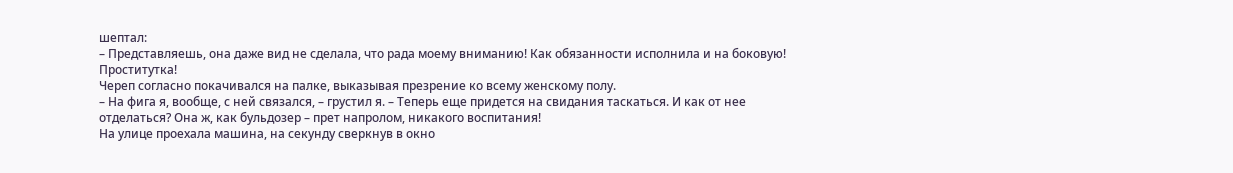шептал:
– Представляешь, она даже вид не сделала, что рада моему вниманию! Как обязанности исполнила и на боковую! Проститутка!
Череп согласно покачивался на палке, выказывая презрение ко всему женскому полу.
– На фига я, вообще, с ней связался, – грустил я. – Теперь еще придется на свидания таскаться. И как от нее отделаться? Она ж, как бульдозер – прет напролом, никакого воспитания!
На улице проехала машина, на секунду сверкнув в окно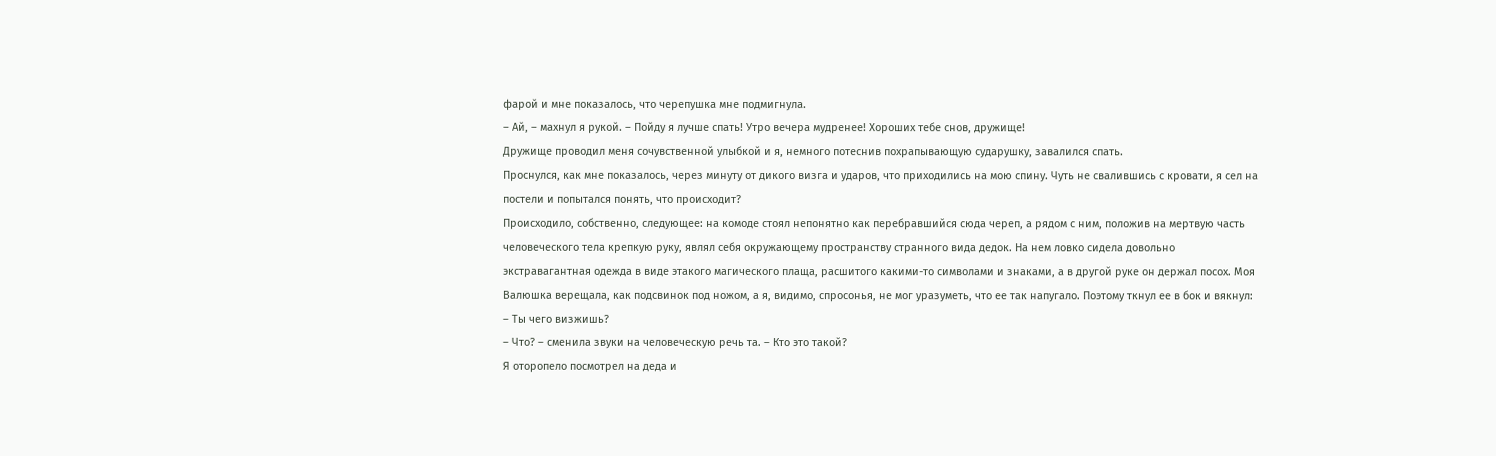фарой и мне показалось, что черепушка мне подмигнула.
– Ай, – махнул я рукой. – Пойду я лучше спать! Утро вечера мудренее! Хороших тебе снов, дружище!
Дружище проводил меня сочувственной улыбкой и я, немного потеснив похрапывающую сударушку, завалился спать.
Проснулся, как мне показалось, через минуту от дикого визга и ударов, что приходились на мою спину. Чуть не свалившись с кровати, я сел на постели и попытался понять, что происходит?
Происходило, собственно, следующее: на комоде стоял непонятно как перебравшийся сюда череп, а рядом с ним, положив на мертвую часть человеческого тела крепкую руку, являл себя окружающему пространству странного вида дедок. На нем ловко сидела довольно экстравагантная одежда в виде этакого магического плаща, расшитого какими-то символами и знаками, а в другой руке он держал посох. Моя Валюшка верещала, как подсвинок под ножом, а я, видимо, спросонья, не мог уразуметь, что ее так напугало. Поэтому ткнул ее в бок и вякнул:
– Ты чего визжишь?
– Что? – сменила звуки на человеческую речь та. – Кто это такой?
Я оторопело посмотрел на деда и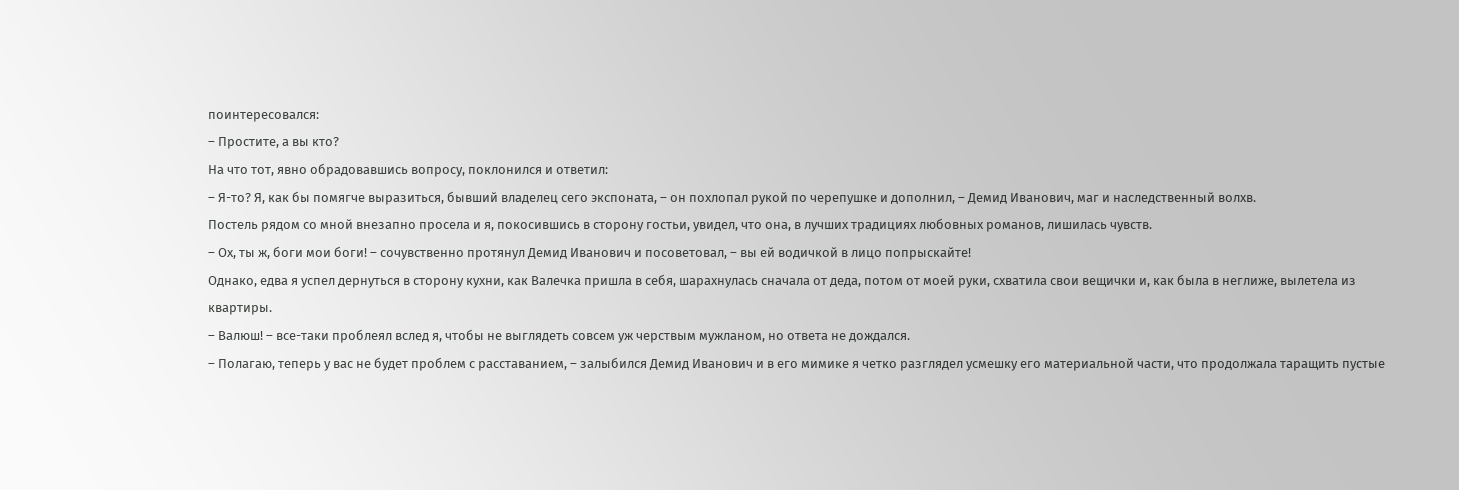поинтересовался:
– Простите, а вы кто?
На что тот, явно обрадовавшись вопросу, поклонился и ответил:
– Я-то? Я, как бы помягче выразиться, бывший владелец сего экспоната, – он похлопал рукой по черепушке и дополнил, – Демид Иванович, маг и наследственный волхв.
Постель рядом со мной внезапно просела и я, покосившись в сторону гостьи, увидел, что она, в лучших традициях любовных романов, лишилась чувств.
– Ох, ты ж, боги мои боги! – сочувственно протянул Демид Иванович и посоветовал, – вы ей водичкой в лицо попрыскайте!
Однако, едва я успел дернуться в сторону кухни, как Валечка пришла в себя, шарахнулась сначала от деда, потом от моей руки, схватила свои вещички и, как была в неглиже, вылетела из квартиры.
– Валюш! – все-таки проблеял вслед я, чтобы не выглядеть совсем уж черствым мужланом, но ответа не дождался.
– Полагаю, теперь у вас не будет проблем с расставанием, – залыбился Демид Иванович и в его мимике я четко разглядел усмешку его материальной части, что продолжала таращить пустые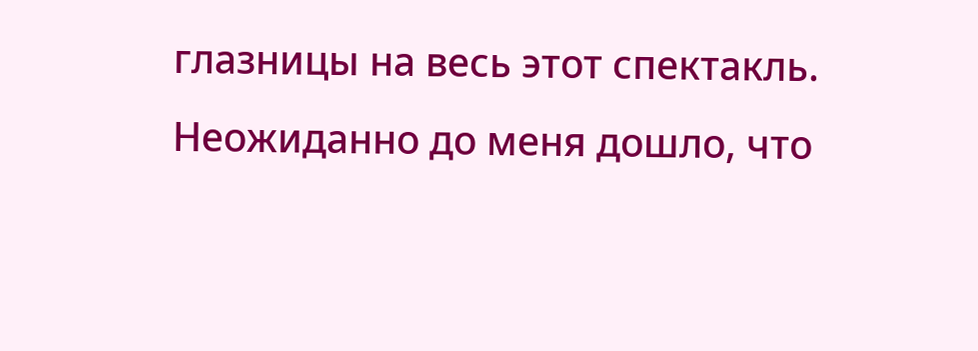глазницы на весь этот спектакль.
Неожиданно до меня дошло, что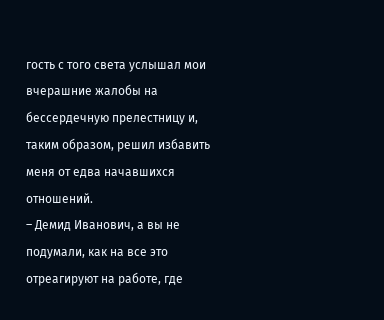гость с того света услышал мои вчерашние жалобы на бессердечную прелестницу и, таким образом, решил избавить меня от едва начавшихся отношений.
– Демид Иванович, а вы не подумали, как на все это отреагируют на работе, где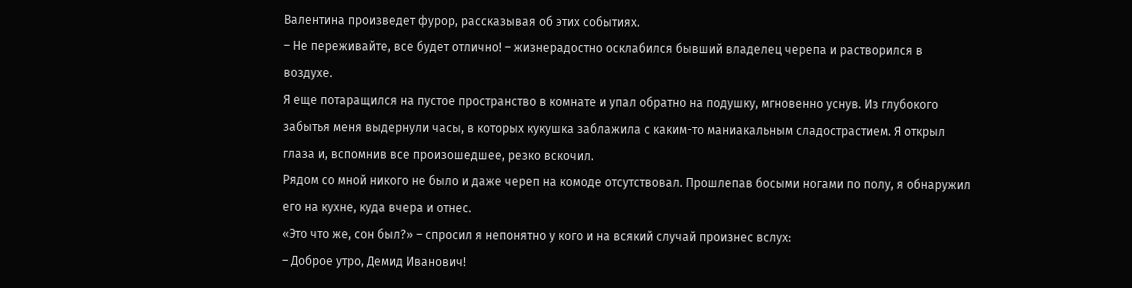Валентина произведет фурор, рассказывая об этих событиях.
– Не переживайте, все будет отлично! – жизнерадостно осклабился бывший владелец черепа и растворился в воздухе.
Я еще потаращился на пустое пространство в комнате и упал обратно на подушку, мгновенно уснув. Из глубокого забытья меня выдернули часы, в которых кукушка заблажила с каким-то маниакальным сладострастием. Я открыл глаза и, вспомнив все произошедшее, резко вскочил.
Рядом со мной никого не было и даже череп на комоде отсутствовал. Прошлепав босыми ногами по полу, я обнаружил его на кухне, куда вчера и отнес.
«Это что же, сон был?» – спросил я непонятно у кого и на всякий случай произнес вслух:
– Доброе утро, Демид Иванович!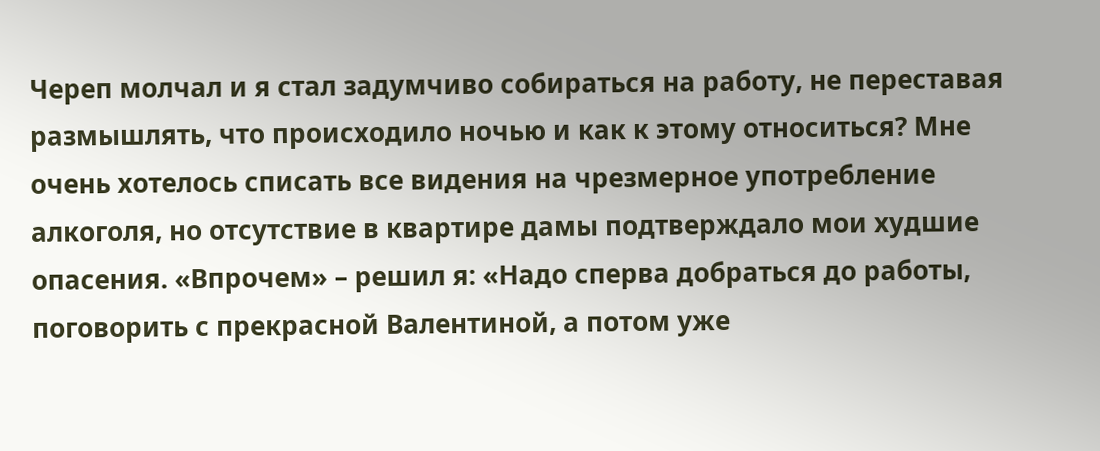Череп молчал и я стал задумчиво собираться на работу, не переставая размышлять, что происходило ночью и как к этому относиться? Мне очень хотелось списать все видения на чрезмерное употребление алкоголя, но отсутствие в квартире дамы подтверждало мои худшие опасения. «Впрочем» – решил я: «Надо сперва добраться до работы, поговорить с прекрасной Валентиной, а потом уже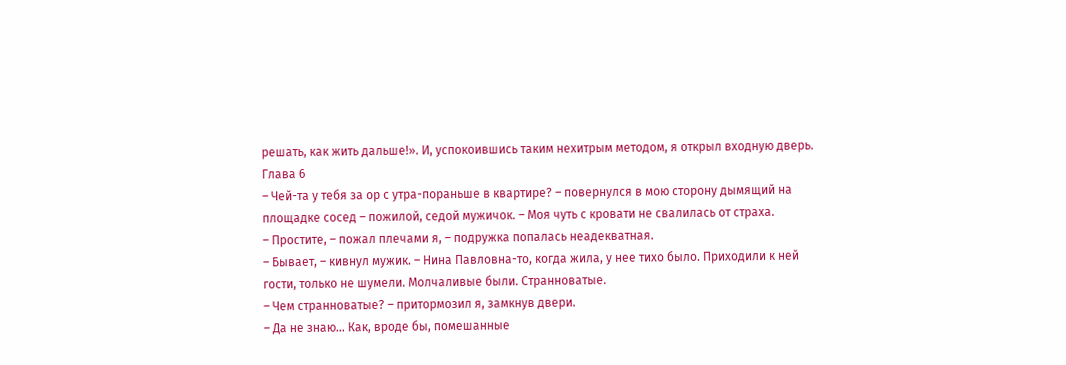решать, как жить дальше!». И, успокоившись таким нехитрым методом, я открыл входную дверь.
Глава 6
– Чей-та у тебя за ор с утра-пораньше в квартире? – повернулся в мою сторону дымящий на площадке сосед – пожилой, седой мужичок. – Моя чуть с кровати не свалилась от страха.
– Простите, – пожал плечами я, – подружка попалась неадекватная.
– Бывает, – кивнул мужик. – Нина Павловна-то, когда жила, у нее тихо было. Приходили к ней гости, только не шумели. Молчаливые были. Странноватые.
– Чем странноватые? – притормозил я, замкнув двери.
– Да не знаю… Как, вроде бы, помешанные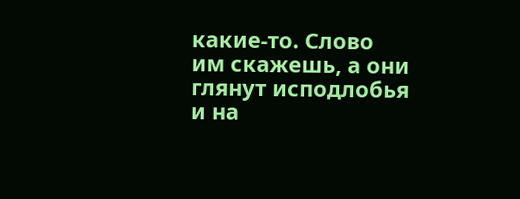какие-то. Слово им скажешь, а они глянут исподлобья и на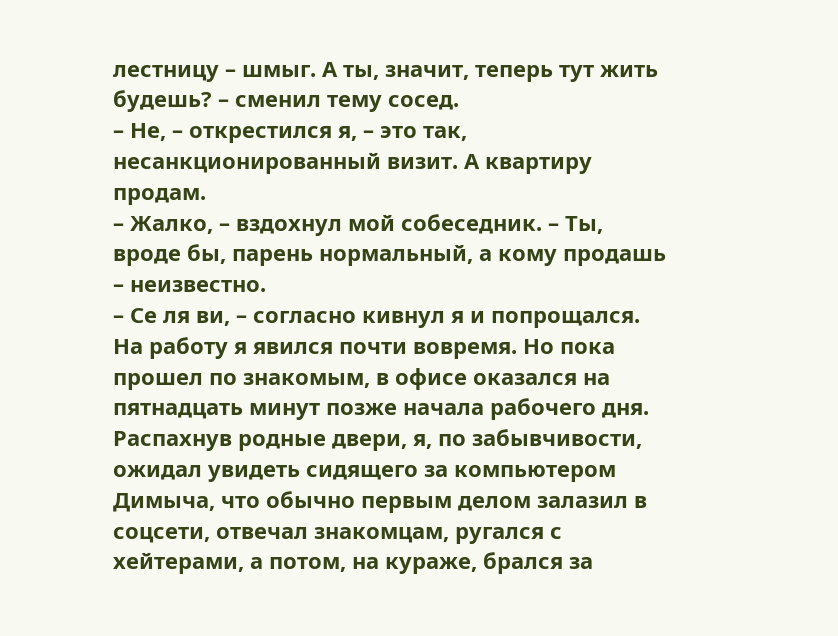лестницу – шмыг. А ты, значит, теперь тут жить будешь? – сменил тему сосед.
– Не, – открестился я, – это так, несанкционированный визит. А квартиру продам.
– Жалко, – вздохнул мой собеседник. – Ты, вроде бы, парень нормальный, а кому продашь – неизвестно.
– Се ля ви, – согласно кивнул я и попрощался.
На работу я явился почти вовремя. Но пока прошел по знакомым, в офисе оказался на пятнадцать минут позже начала рабочего дня. Распахнув родные двери, я, по забывчивости, ожидал увидеть сидящего за компьютером Димыча, что обычно первым делом залазил в соцсети, отвечал знакомцам, ругался с хейтерами, а потом, на кураже, брался за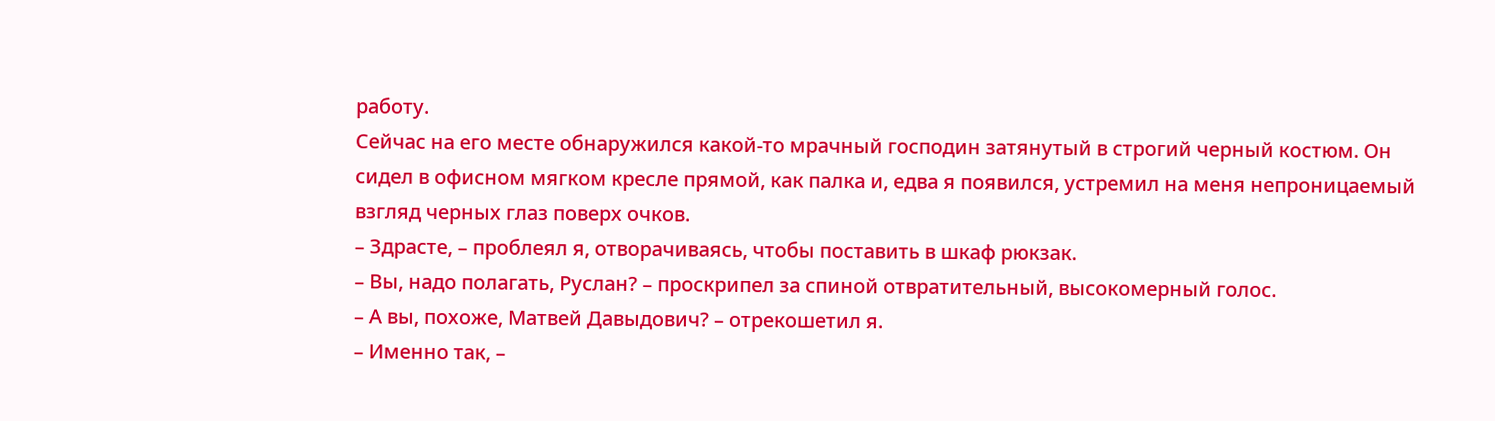работу.
Сейчас на его месте обнаружился какой-то мрачный господин затянутый в строгий черный костюм. Он сидел в офисном мягком кресле прямой, как палка и, едва я появился, устремил на меня непроницаемый взгляд черных глаз поверх очков.
– Здрасте, – проблеял я, отворачиваясь, чтобы поставить в шкаф рюкзак.
– Вы, надо полагать, Руслан? – проскрипел за спиной отвратительный, высокомерный голос.
– А вы, похоже, Матвей Давыдович? – отрекошетил я.
– Именно так, –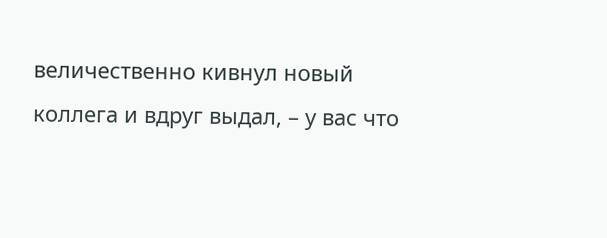величественно кивнул новый коллега и вдруг выдал, – у вас что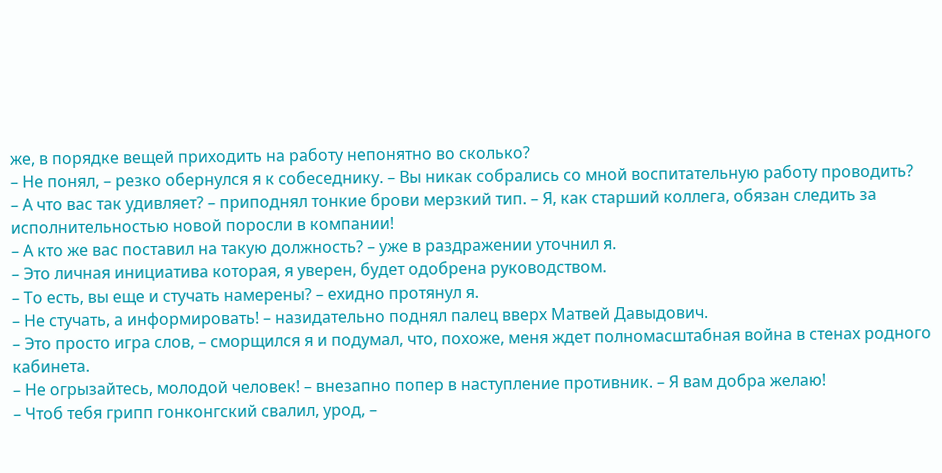же, в порядке вещей приходить на работу непонятно во сколько?
– Не понял, – резко обернулся я к собеседнику. – Вы никак собрались со мной воспитательную работу проводить?
– А что вас так удивляет? – приподнял тонкие брови мерзкий тип. – Я, как старший коллега, обязан следить за исполнительностью новой поросли в компании!
– А кто же вас поставил на такую должность? – уже в раздражении уточнил я.
– Это личная инициатива которая, я уверен, будет одобрена руководством.
– То есть, вы еще и стучать намерены? – ехидно протянул я.
– Не стучать, а информировать! – назидательно поднял палец вверх Матвей Давыдович.
– Это просто игра слов, – сморщился я и подумал, что, похоже, меня ждет полномасштабная война в стенах родного кабинета.
– Не огрызайтесь, молодой человек! – внезапно попер в наступление противник. – Я вам добра желаю!
– Чтоб тебя грипп гонконгский свалил, урод, –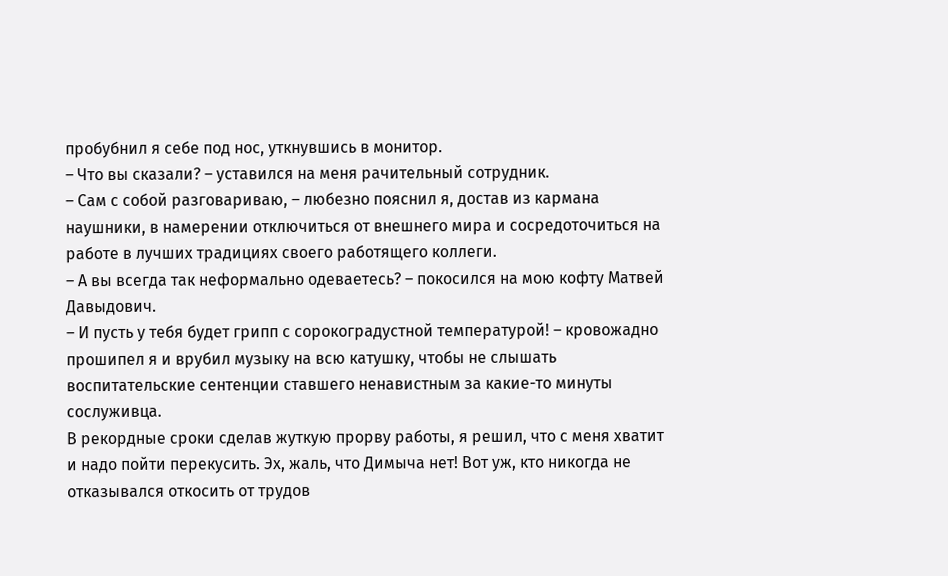пробубнил я себе под нос, уткнувшись в монитор.
– Что вы сказали? – уставился на меня рачительный сотрудник.
– Сам с собой разговариваю, – любезно пояснил я, достав из кармана наушники, в намерении отключиться от внешнего мира и сосредоточиться на работе в лучших традициях своего работящего коллеги.
– А вы всегда так неформально одеваетесь? – покосился на мою кофту Матвей Давыдович.
– И пусть у тебя будет грипп с сорокоградустной температурой! – кровожадно прошипел я и врубил музыку на всю катушку, чтобы не слышать воспитательские сентенции ставшего ненавистным за какие-то минуты сослуживца.
В рекордные сроки сделав жуткую прорву работы, я решил, что с меня хватит и надо пойти перекусить. Эх, жаль, что Димыча нет! Вот уж, кто никогда не отказывался откосить от трудов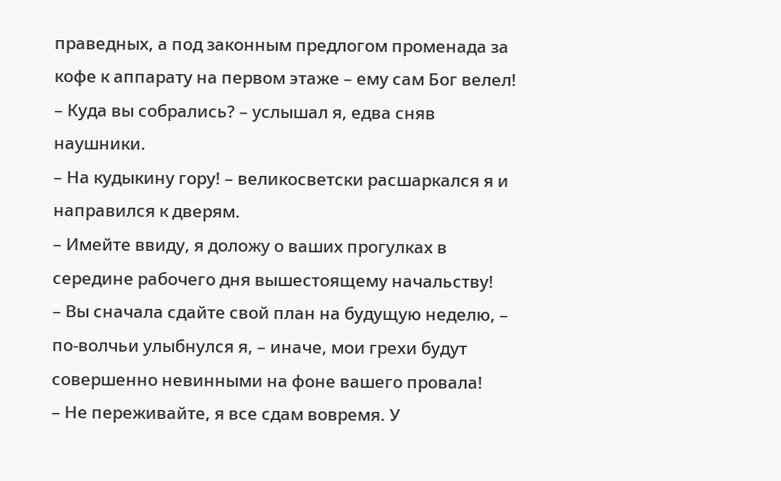праведных, а под законным предлогом променада за кофе к аппарату на первом этаже – ему сам Бог велел!
– Куда вы собрались? – услышал я, едва сняв наушники.
– На кудыкину гору! – великосветски расшаркался я и направился к дверям.
– Имейте ввиду, я доложу о ваших прогулках в середине рабочего дня вышестоящему начальству!
– Вы сначала сдайте свой план на будущую неделю, – по-волчьи улыбнулся я, – иначе, мои грехи будут совершенно невинными на фоне вашего провала!
– Не переживайте, я все сдам вовремя. У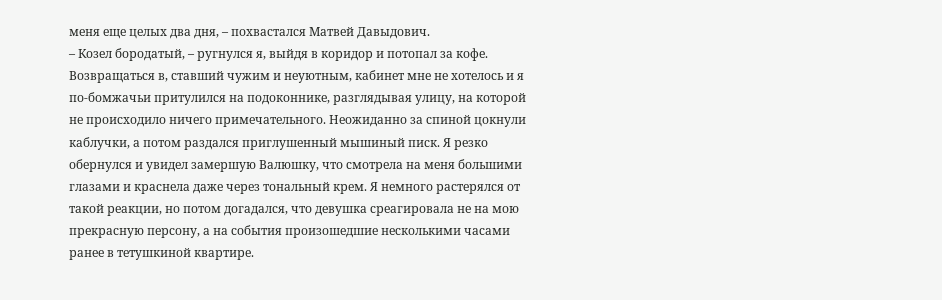меня еще целых два дня, – похвастался Матвей Давыдович.
– Козел бородатый, – ругнулся я, выйдя в коридор и потопал за кофе.
Возвращаться в, ставший чужим и неуютным, кабинет мне не хотелось и я по-бомжачьи притулился на подоконнике, разглядывая улицу, на которой не происходило ничего примечательного. Неожиданно за спиной цокнули каблучки, а потом раздался приглушенный мышиный писк. Я резко обернулся и увидел замершую Валюшку, что смотрела на меня большими глазами и краснела даже через тональный крем. Я немного растерялся от такой реакции, но потом догадался, что девушка среагировала не на мою прекрасную персону, а на события произошедшие несколькими часами ранее в тетушкиной квартире.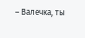– Валечка, ты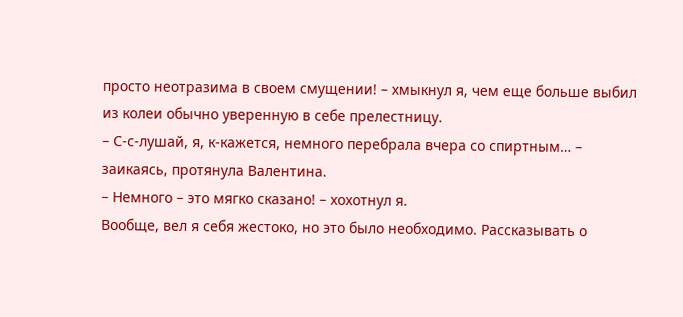просто неотразима в своем смущении! – хмыкнул я, чем еще больше выбил из колеи обычно уверенную в себе прелестницу.
– С-с-лушай, я, к-кажется, немного перебрала вчера со спиртным… – заикаясь, протянула Валентина.
– Немного – это мягко сказано! – хохотнул я.
Вообще, вел я себя жестоко, но это было необходимо. Рассказывать о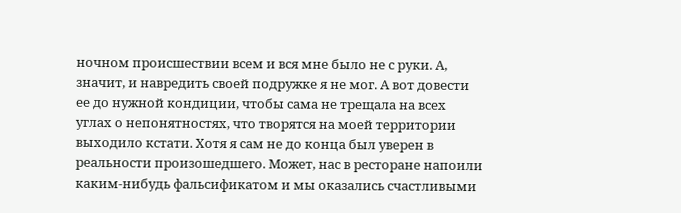ночном происшествии всем и вся мне было не с руки. А, значит, и навредить своей подружке я не мог. А вот довести ее до нужной кондиции, чтобы сама не трещала на всех углах о непонятностях, что творятся на моей территории выходило кстати. Хотя я сам не до конца был уверен в реальности произошедшего. Может, нас в ресторане напоили каким-нибудь фальсификатом и мы оказались счастливыми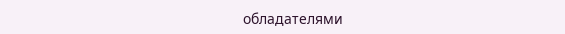обладателями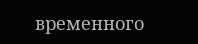временного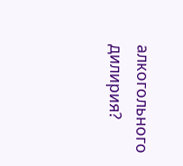алкогольного дилирия?